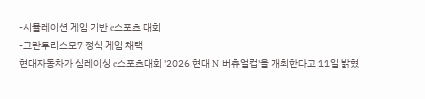-시뮬레이션 게임 기반 e스포츠 대회
-그란투리스모7 정식 게임 채택
현대자동차가 심레이싱 e스포츠대회 '2026 현대 N 버츄얼컵'을 개최한다고 11일 밝혔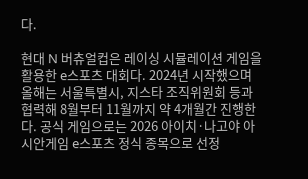다.

현대 N 버츄얼컵은 레이싱 시뮬레이션 게임을 활용한 e스포츠 대회다. 2024년 시작했으며 올해는 서울특별시, 지스타 조직위원회 등과 협력해 8월부터 11월까지 약 4개월간 진행한다. 공식 게임으로는 2026 아이치·나고야 아시안게임 e스포츠 정식 종목으로 선정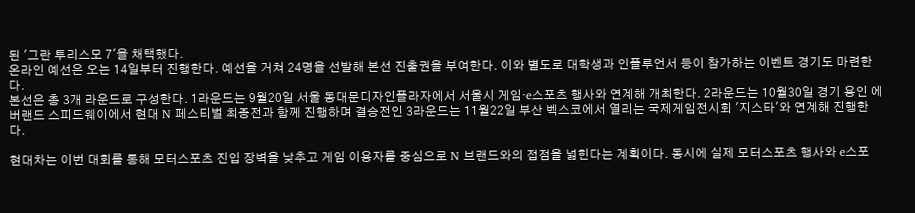된 '그란 투리스모 7'을 채택했다.
온라인 예선은 오는 14일부터 진행한다. 예선을 거쳐 24명을 선발해 본선 진출권을 부여한다. 이와 별도로 대학생과 인플루언서 등이 참가하는 이벤트 경기도 마련한다.
본선은 총 3개 라운드로 구성한다. 1라운드는 9월20일 서울 동대문디자인플라자에서 서울시 게임·e스포츠 행사와 연계해 개최한다. 2라운드는 10월30일 경기 용인 에버랜드 스피드웨이에서 현대 N 페스티벌 최종전과 함께 진행하며 결승전인 3라운드는 11월22일 부산 벡스코에서 열리는 국제게임전시회 '지스타'와 연계해 진행한다.

현대차는 이번 대회를 통해 모터스포츠 진입 장벽을 낮추고 게임 이용자를 중심으로 N 브랜드와의 접점을 넓힌다는 계획이다. 동시에 실제 모터스포츠 행사와 e스포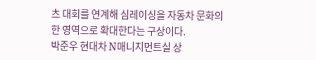츠 대회를 연계해 심레이싱을 자동차 문화의 한 영역으로 확대한다는 구상이다.
박준우 현대차 N매니지먼트실 상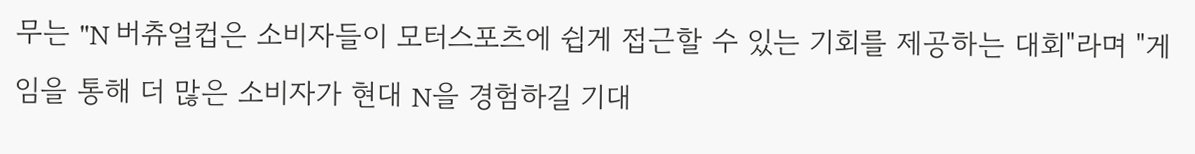무는 "N 버츄얼컵은 소비자들이 모터스포츠에 쉽게 접근할 수 있는 기회를 제공하는 대회"라며 "게임을 통해 더 많은 소비자가 현대 N을 경험하길 기대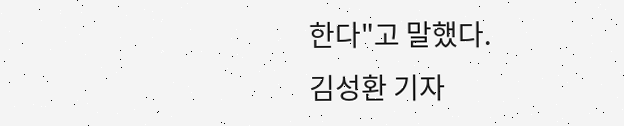한다"고 말했다.
김성환 기자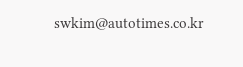swkim@autotimes.co.kr